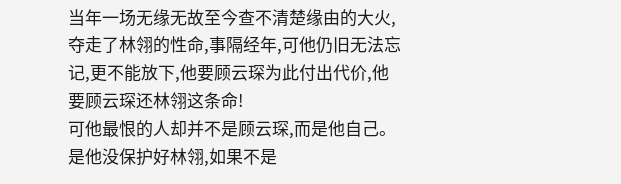当年一场无缘无故至今查不清楚缘由的大火,夺走了林翎的性命,事隔经年,可他仍旧无法忘记,更不能放下,他要顾云琛为此付出代价,他要顾云琛还林翎这条命!
可他最恨的人却并不是顾云琛,而是他自己。
是他没保护好林翎,如果不是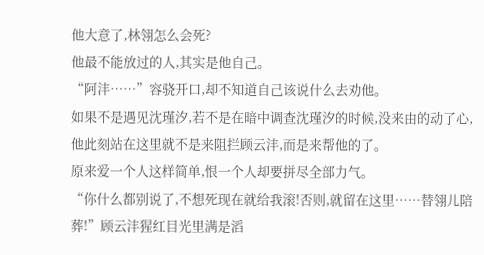他大意了,林翎怎么会死?
他最不能放过的人,其实是他自己。
“阿沣……”容骁开口,却不知道自己该说什么去劝他。
如果不是遇见沈瑾汐,若不是在暗中调查沈瑾汐的时候,没来由的动了心,他此刻站在这里就不是来阻拦顾云沣,而是来帮他的了。
原来爱一个人这样简单,恨一个人却要拼尽全部力气。
“你什么都别说了,不想死现在就给我滚!否则,就留在这里……替翎儿陪葬!”顾云沣猩红目光里满是滔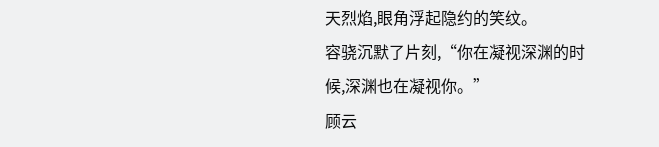天烈焰,眼角浮起隐约的笑纹。
容骁沉默了片刻,“你在凝视深渊的时候,深渊也在凝视你。”
顾云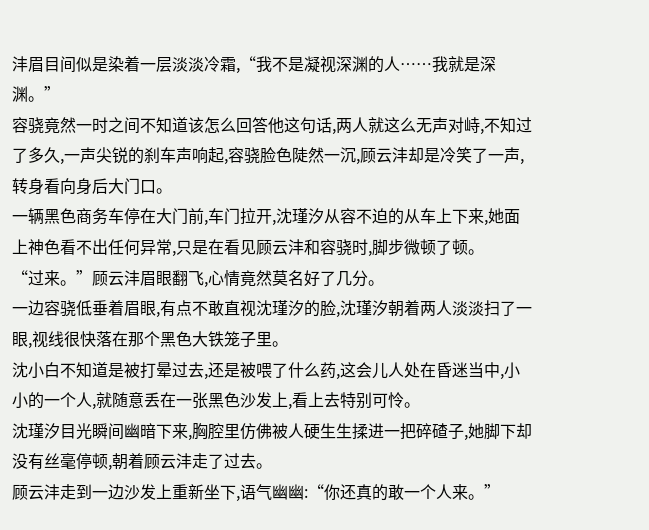沣眉目间似是染着一层淡淡冷霜,“我不是凝视深渊的人……我就是深渊。”
容骁竟然一时之间不知道该怎么回答他这句话,两人就这么无声对峙,不知过了多久,一声尖锐的刹车声响起,容骁脸色陡然一沉,顾云沣却是冷笑了一声,转身看向身后大门口。
一辆黑色商务车停在大门前,车门拉开,沈瑾汐从容不迫的从车上下来,她面上神色看不出任何异常,只是在看见顾云沣和容骁时,脚步微顿了顿。
“过来。”顾云沣眉眼翻飞,心情竟然莫名好了几分。
一边容骁低垂着眉眼,有点不敢直视沈瑾汐的脸,沈瑾汐朝着两人淡淡扫了一眼,视线很快落在那个黑色大铁笼子里。
沈小白不知道是被打晕过去,还是被喂了什么药,这会儿人处在昏迷当中,小小的一个人,就随意丢在一张黑色沙发上,看上去特别可怜。
沈瑾汐目光瞬间幽暗下来,胸腔里仿佛被人硬生生揉进一把碎碴子,她脚下却没有丝毫停顿,朝着顾云沣走了过去。
顾云沣走到一边沙发上重新坐下,语气幽幽:“你还真的敢一个人来。”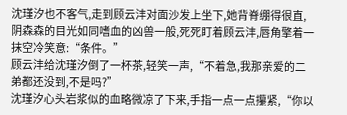沈瑾汐也不客气,走到顾云沣对面沙发上坐下,她背脊绷得很直,阴森森的目光如同嗜血的凶兽一般,死死盯着顾云沣,唇角擎着一抹空冷笑意:“条件。”
顾云沣给沈瑾汐倒了一杯茶,轻笑一声,“不着急,我那亲爱的二弟都还没到,不是吗?”
沈瑾汐心头岩浆似的血略微凉了下来,手指一点一点攥紧,“你以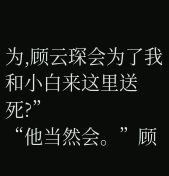为,顾云琛会为了我和小白来这里送死?”
“他当然会。”顾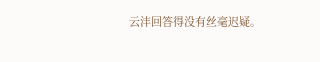云沣回答得没有丝毫迟疑。